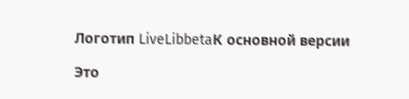Логотип LiveLibbetaК основной версии

Это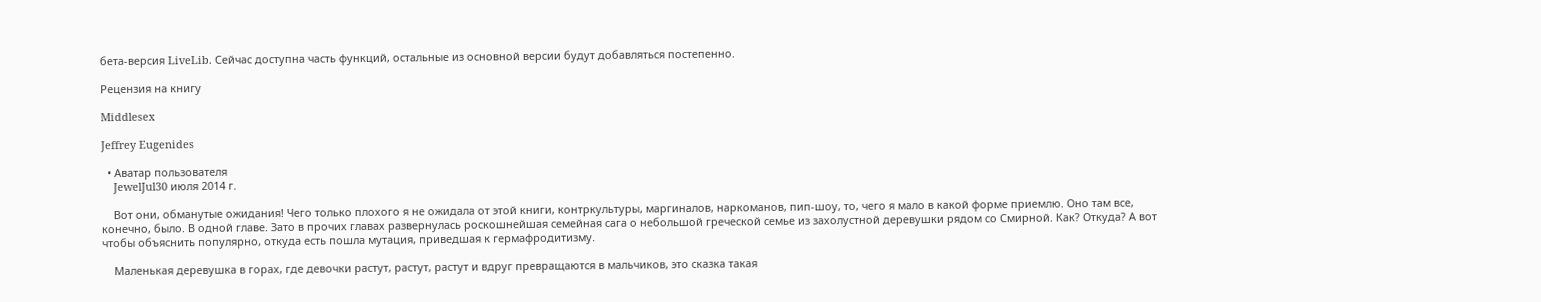бета-версия LiveLib. Сейчас доступна часть функций, остальные из основной версии будут добавляться постепенно.

Рецензия на книгу

Middlesex

Jeffrey Eugenides

  • Аватар пользователя
    JewelJul30 июля 2014 г.

    Вот они, обманутые ожидания! Чего только плохого я не ожидала от этой книги, контркультуры, маргиналов, наркоманов, пип-шоу, то, чего я мало в какой форме приемлю. Оно там все, конечно, было. В одной главе. Зато в прочих главах развернулась роскошнейшая семейная сага о небольшой греческой семье из захолустной деревушки рядом со Смирной. Как? Откуда? А вот чтобы объяснить популярно, откуда есть пошла мутация, приведшая к гермафродитизму.

    Маленькая деревушка в горах, где девочки растут, растут, растут и вдруг превращаются в мальчиков, это сказка такая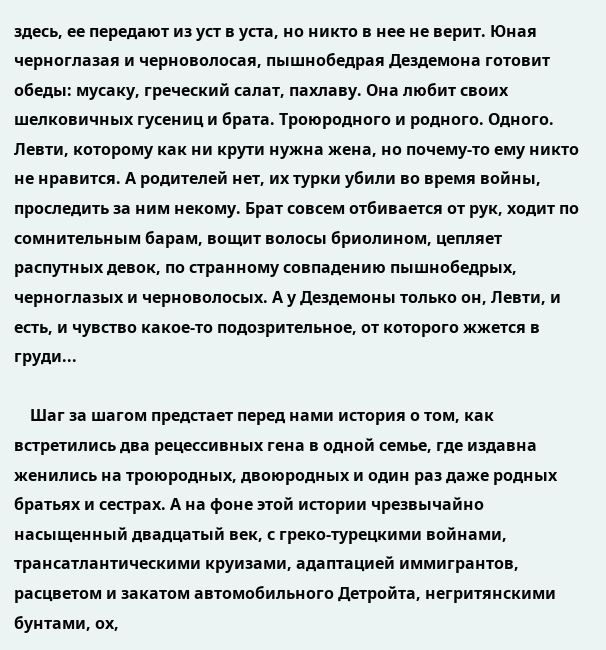здесь, ее передают из уст в уста, но никто в нее не верит. Юная черноглазая и черноволосая, пышнобедрая Дездемона готовит обеды: мусаку, греческий салат, пахлаву. Она любит своих шелковичных гусениц и брата. Троюродного и родного. Одного. Левти, которому как ни крути нужна жена, но почему-то ему никто не нравится. А родителей нет, их турки убили во время войны, проследить за ним некому. Брат совсем отбивается от рук, ходит по сомнительным барам, вощит волосы бриолином, цепляет распутных девок, по странному совпадению пышнобедрых, черноглазых и черноволосых. А у Дездемоны только он, Левти, и есть, и чувство какое-то подозрительное, от которого жжется в груди...

    Шаг за шагом предстает перед нами история о том, как встретились два рецессивных гена в одной семье, где издавна женились на троюродных, двоюродных и один раз даже родных братьях и сестрах. А на фоне этой истории чрезвычайно насыщенный двадцатый век, с греко-турецкими войнами, трансатлантическими круизами, адаптацией иммигрантов, расцветом и закатом автомобильного Детройта, негритянскими бунтами, ох,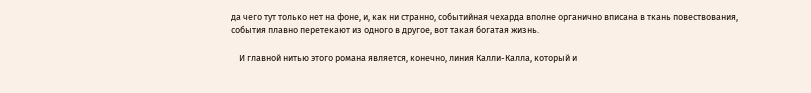да чего тут только нет на фоне, и, как ни странно, событийная чехарда вполне органично вписана в ткань повествования, события плавно перетекают из одного в другое, вот такая богатая жизнь.

    И главной нитью этого романа является, конечно, линия Калли-Калла, который и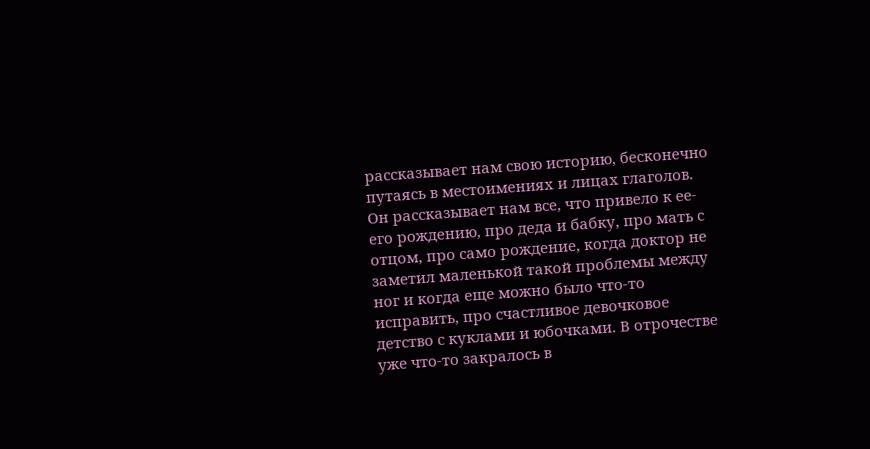рассказывает нам свою историю, бесконечно путаясь в местоимениях и лицах глаголов. Он рассказывает нам все, что привело к ее-его рождению, про деда и бабку, про мать с отцом, про само рождение, когда доктор не заметил маленькой такой проблемы между ног и когда еще можно было что-то исправить, про счастливое девочковое детство с куклами и юбочками. В отрочестве уже что-то закралось в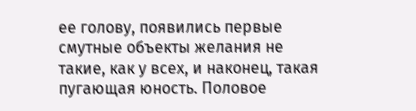ее голову, появились первые смутные объекты желания не такие, как у всех, и наконец, такая пугающая юность. Половое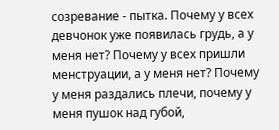созревание - пытка. Почему у всех девчонок уже появилась грудь, а у меня нет? Почему у всех пришли менструации, а у меня нет? Почему у меня раздались плечи, почему у меня пушок над губой,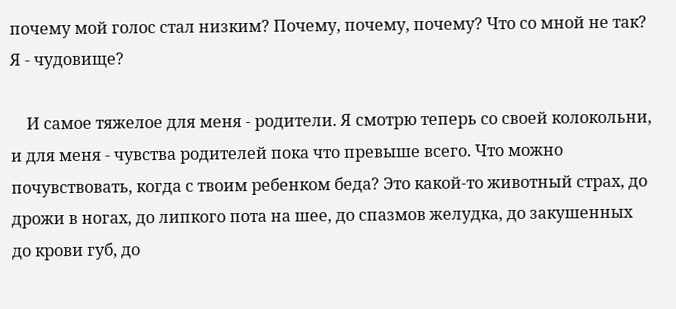почему мой голос стал низким? Почему, почему, почему? Что со мной не так? Я - чудовище?

    И самое тяжелое для меня - родители. Я смотрю теперь со своей колокольни, и для меня - чувства родителей пока что превыше всего. Что можно почувствовать, когда с твоим ребенком беда? Это какой-то животный страх, до дрожи в ногах, до липкого пота на шее, до спазмов желудка, до закушенных до крови губ, до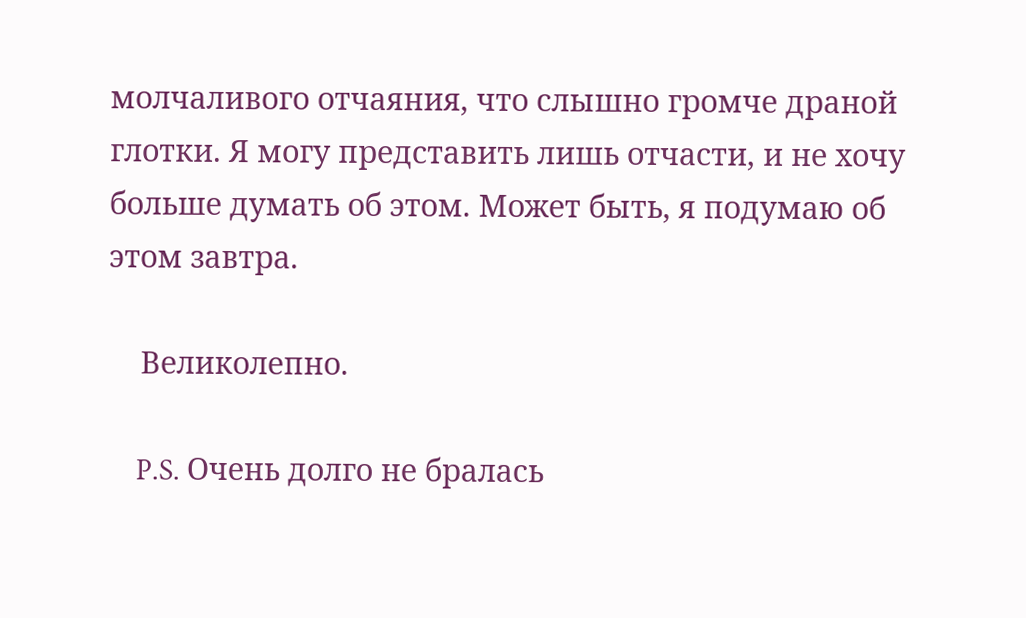молчаливого отчаяния, что слышно громче драной глотки. Я могу представить лишь отчасти, и не хочу больше думать об этом. Может быть, я подумаю об этом завтра.

    Великолепно.

    P.S. Очень долго не бралась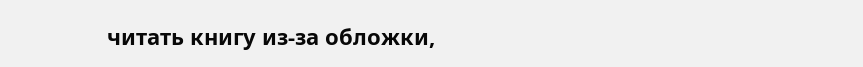читать книгу из-за обложки,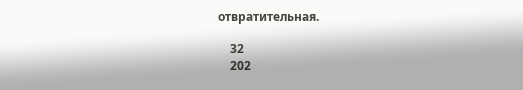отвратительная.

    32
    202